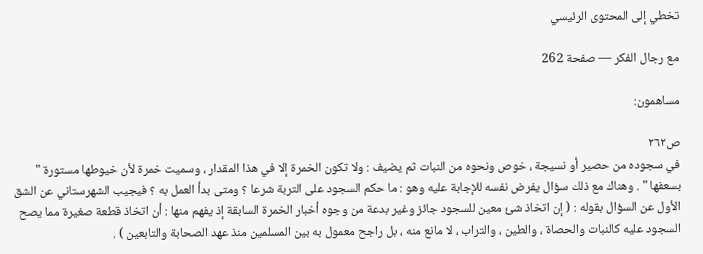تخطي إلى المحتوى الرئيسي

مع رجال الفكر — صفحة 262

مساهمون:

ص٢٦٢
في سجوده من حصير أو نسيجة ، خوص ونحوه من النبات ثم يضيف : ولا تكون الخمرة إلا في هذا المقدار ، وسميت خمرة لأن خيوطها مستورة " بسعفها " . وهناك مع ذلك سؤال يفرض نفسه للإجابة عليه وهو : ما حكم السجود على التربة شرعا ؟ ومتى بدأ العمل به ؟ فيجيب الشهرستاني عن الشق الأول عن السؤال بقوله : ( إن اتخاذ شئ معين للسجود جائز وغير بدعة من وجوه أخبار الخمرة السابقة إذ يفهم منها : أن اتخاذ قطعة صغيرة مما يصح السجود عليه كالنبات والحصاة ، والطين ، والتراب ، لا مانع منه ، بل راجح معمول به بين المسلمين منذ عهد الصحابة والتابعين ) .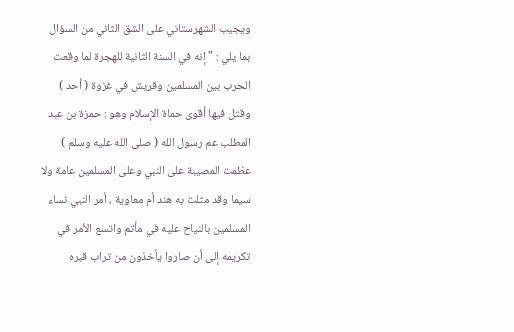ويجيب الشهرستاني على الشق الثاني من السؤال بما يلي : " إنه في السنة الثانية للهجرة لما وقعت الحرب بين المسلمين وقريش في غزوة ( أحد ) وقتل فيها أقوى حماة الإسلام وهو : حمزة بن عبد المطلب عم رسول الله ( صلى الله عليه وسلم ) عظمت المصيبة على النبي وعلى المسلمين عامة ولا سيما وقد مثلت به هند أم معاوية ، أمر النبي نساء المسلمين بالنياح عليه في مأتم واتسع الأمر في تكريمه إلى أن صاروا يأخذون من تراب قبره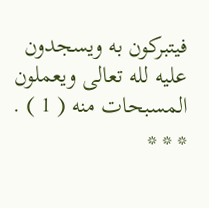فيتبركون به ويسجدون عليه لله تعالى ويعملون المسبحات منه ( 1 ) . * * *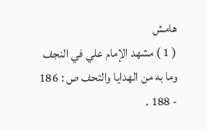هامش
( 1 ) مشهد الإمام علي في النجف وما به من الهدايا والتحف ص : 186 - 188 .